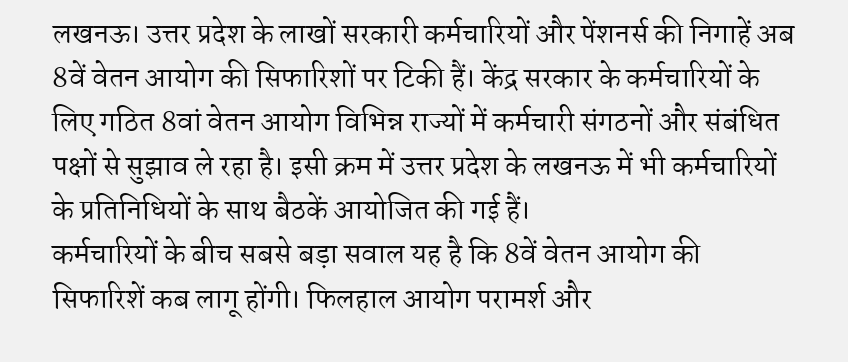लखनऊ। उत्तर प्रदेश के लाखों सरकारी कर्मचारियों और पेंशनर्स की निगाहें अब 8वें वेतन आयोग की सिफारिशों पर टिकी हैं। केंद्र सरकार के कर्मचारियों के लिए गठित 8वां वेतन आयोग विभिन्न राज्यों में कर्मचारी संगठनों और संबंधित पक्षों से सुझाव ले रहा है। इसी क्रम में उत्तर प्रदेश के लखनऊ में भी कर्मचारियों के प्रतिनिधियों के साथ बैठकें आयोजित की गई हैं।
कर्मचारियों के बीच सबसे बड़ा सवाल यह है कि 8वें वेतन आयोग की सिफारिशें कब लागू होंगी। फिलहाल आयोग परामर्श और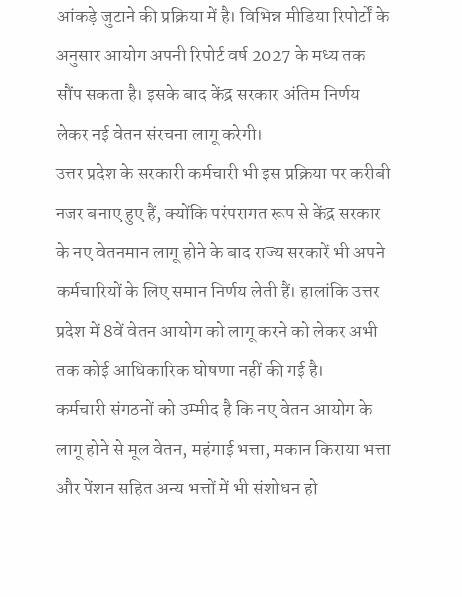आंकड़े जुटाने की प्रक्रिया में है। विभिन्न मीडिया रिपोर्टों के अनुसार आयोग अपनी रिपोर्ट वर्ष 2027 के मध्य तक सौंप सकता है। इसके बाद केंद्र सरकार अंतिम निर्णय लेकर नई वेतन संरचना लागू करेगी।
उत्तर प्रदेश के सरकारी कर्मचारी भी इस प्रक्रिया पर करीबी नजर बनाए हुए हैं, क्योंकि परंपरागत रूप से केंद्र सरकार के नए वेतनमान लागू होने के बाद राज्य सरकारें भी अपने कर्मचारियों के लिए समान निर्णय लेती हैं। हालांकि उत्तर प्रदेश में 8वें वेतन आयोग को लागू करने को लेकर अभी तक कोई आधिकारिक घोषणा नहीं की गई है।
कर्मचारी संगठनों को उम्मीद है कि नए वेतन आयोग के लागू होने से मूल वेतन, महंगाई भत्ता, मकान किराया भत्ता और पेंशन सहित अन्य भत्तों में भी संशोधन हो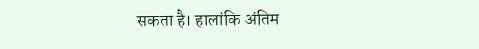सकता है। हालांकि अंतिम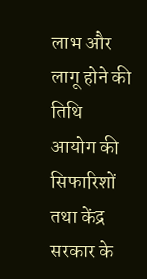लाभ और लागू होने की तिथि आयोग की सिफारिशों तथा केंद्र सरकार के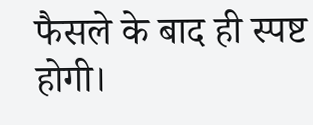फैसले के बाद ही स्पष्ट होगी।